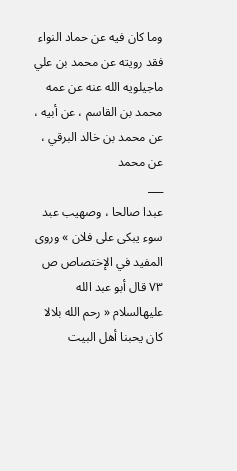وما كان فيه عن حماد النواء فقد رويته عن محمد بن علي ماجيلويه الله عنه عن عمه محمد بن القاسم ، عن أبيه ، عن محمد بن خالد البرقي ، عن محمد
___
عبدا صالحا ، وصهيب عبد سوء يبكى على فلان » وروى المفيد في الإختصاص ص ٧٣ قال أبو عبد الله عليهالسلام « رحم الله بلالا كان يحبنا أهل البيت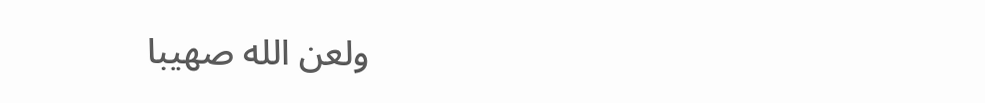ولعن الله صهيبا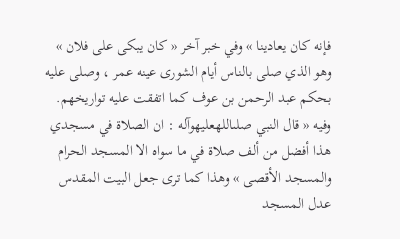فإنه كان يعادينا » وفي خبر آخر « كان يبكى على فلان » وهو الذي صلى بالناس أيام الشورى عينه عمر ، وصلى عليه بحكم عبد الرحمن بن عوف كما اتفقت عليه تواريخهم.
وفيه « قال النبي صلىاللهعليهوآله : ان الصلاة في مسجدي هذا أفضل من ألف صلاة في ما سواه الا المسجد الحرام والمسجد الأقصى » وهذا كما ترى جعل البيت المقدس عدل المسجد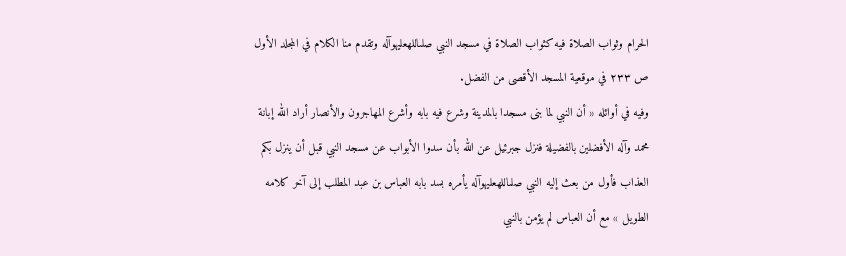الحرام وثواب الصلاة فيه كثواب الصلاة في مسجد النبي صلىاللهعليهوآله وتقدم منا الكلام في المجلد الأول ص ٢٣٣ في موقعية المسجد الأقصى من الفضل.
وفيه في أوائله « أن النبي لما بنى مسجدا بالمدينة وشرع فيه بابه وأشرع المهاجرون والأنصار أراد الله إبانة محمد وآله الأفضلين بالفضيلة فنزل جبرئيل عن الله بأن سدوا الأبواب عن مسجد النبي قبل أن ينزل بكم العذاب فأول من بعث إليه النبي صلىاللهعليهوآله يأمره بسد بابه العباس بن عبد المطلب إلى آخر كلامه الطويل » مع أن العباس لم يؤمن بالنبي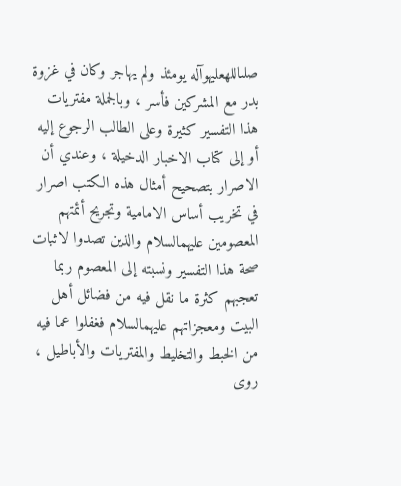صلىاللهعليهوآله يومئذ ولم يهاجر وكان في غزوة بدر مع المشركين فأسر ، وبالجملة مفتريات هذا التفسير كثيرة وعلى الطالب الرجوع إليه أو إلى كتاب الاخبار الدخيلة ، وعندي أن الاصرار بتصحيح أمثال هذه الكتب اصرار في تخريب أساس الامامية وتجريح أئمتهم المعصومين عليهمالسلام والذين تصدوا لاثبات صحة هذا التفسير ونسبته إلى المعصوم ربما تعجبهم كثرة ما نقل فيه من فضائل أهل البيت ومعجزاتهم عليهمالسلام فغفلوا عما فيه من الخبط والتخليط والمفتريات والأباطيل ، روى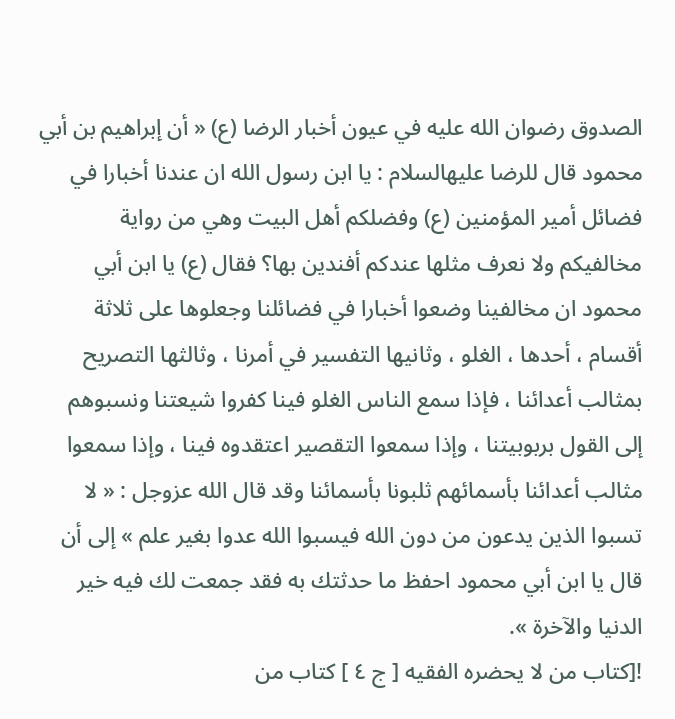الصدوق رضوان الله عليه في عيون أخبار الرضا (ع) « أن إبراهيم بن أبي محمود قال للرضا عليهالسلام : يا ابن رسول الله ان عندنا أخبارا في فضائل أمير المؤمنين (ع) وفضلكم أهل البيت وهي من رواية مخالفيكم ولا نعرف مثلها عندكم أفندين بها؟ فقال (ع) يا ابن أبي محمود ان مخالفينا وضعوا أخبارا في فضائلنا وجعلوها على ثلاثة أقسام ، أحدها ، الغلو ، وثانيها التفسير في أمرنا ، وثالثها التصريح بمثالب أعدائنا ، فإذا سمع الناس الغلو فينا كفروا شيعتنا ونسبوهم إلى القول بربوبيتنا ، وإذا سمعوا التقصير اعتقدوه فينا ، وإذا سمعوا مثالب أعدائنا بأسمائهم ثلبونا بأسمائنا وقد قال الله عزوجل : « لا تسبوا الذين يدعون من دون الله فيسبوا الله عدوا بغير علم » إلى أن قال يا ابن أبي محمود احفظ ما حدثتك به فقد جمعت لك فيه خير الدنيا والآخرة ».
![كتاب من لا يحضره الفقيه [ ج ٤ ] كتاب من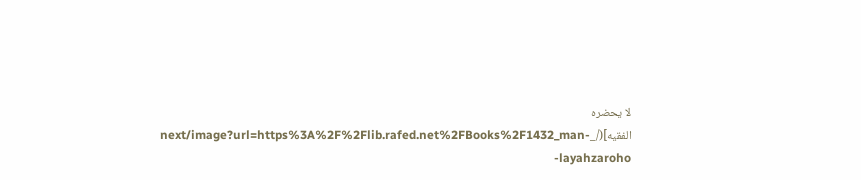لا يحضره الفقيه](/_next/image?url=https%3A%2F%2Flib.rafed.net%2FBooks%2F1432_man-layahzaroho-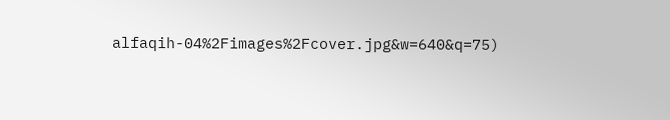alfaqih-04%2Fimages%2Fcover.jpg&w=640&q=75)